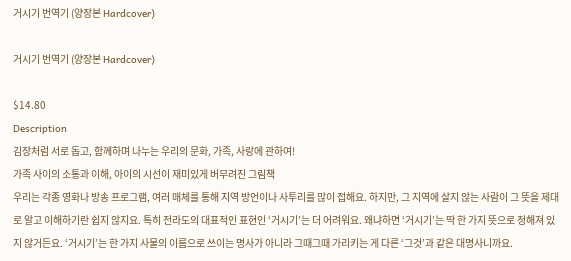거시기 번역기 (양장본 Hardcover)

거시기 번역기 (양장본 Hardcover)

$14.80
Description
김장처럼 서로 돕고, 함께하며 나누는 우리의 문화, 가족, 사랑에 관하여!
가족 사이의 소통과 이해, 아이의 시선이 재미있게 버무려진 그림책
우리는 각종 영화나 방송 프로그램, 여러 매체를 통해 지역 방언이나 사투리를 많이 접해요. 하지만, 그 지역에 살지 않는 사람이 그 뜻을 제대로 알고 이해하기란 쉽지 않지요. 특히 전라도의 대표적인 표현인 ‘거시기’는 더 어려워요. 왜냐하면 ‘거시기’는 딱 한 가지 뜻으로 정해져 있지 않거든요. ‘거시기’는 한 가지 사물의 이름으로 쓰이는 명사가 아니라 그때그때 가리키는 게 다른 ‘그것’과 같은 대명사니까요.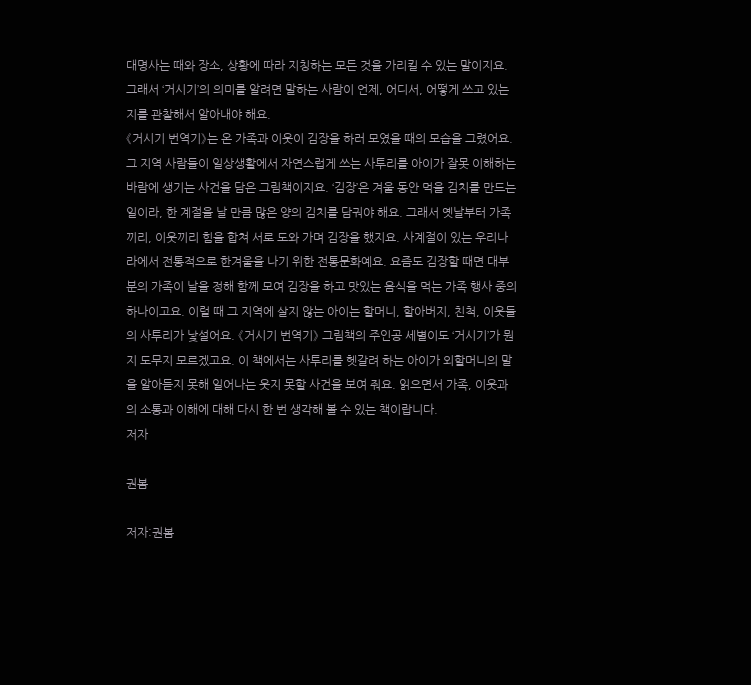대명사는 때와 장소, 상황에 따라 지칭하는 모든 것을 가리킬 수 있는 말이지요. 그래서 ‘거시기’의 의미를 알려면 말하는 사람이 언제, 어디서, 어떻게 쓰고 있는지를 관찰해서 알아내야 해요.
《거시기 번역기》는 온 가족과 이웃이 김장을 하러 모였을 때의 모습을 그렸어요. 그 지역 사람들이 일상생활에서 자연스럽게 쓰는 사투리를 아이가 잘못 이해하는 바람에 생기는 사건을 담은 그림책이지요. ‘김장’은 겨울 동안 먹을 김치를 만드는 일이라, 한 계절을 날 만큼 많은 양의 김치를 담궈야 해요. 그래서 옛날부터 가족끼리, 이웃끼리 힘을 합쳐 서로 도와 가며 김장을 했지요. 사계절이 있는 우리나라에서 전통적으로 한겨울을 나기 위한 전통문화예요. 요즘도 김장할 때면 대부분의 가족이 날을 정해 함께 모여 김장을 하고 맛있는 음식을 먹는 가족 행사 중의 하나이고요. 이럴 때 그 지역에 살지 않는 아이는 할머니, 할아버지, 친척, 이웃들의 사투리가 낯설어요. 《거시기 번역기》 그림책의 주인공 세별이도 ‘거시기’가 뭔지 도무지 모르겠고요. 이 책에서는 사투리를 헷갈려 하는 아이가 외할머니의 말을 알아듣지 못해 일어나는 웃지 못할 사건을 보여 줘요. 읽으면서 가족, 이웃과의 소통과 이해에 대해 다시 한 번 생각해 볼 수 있는 책이랍니다.
저자

권봄

저자:권봄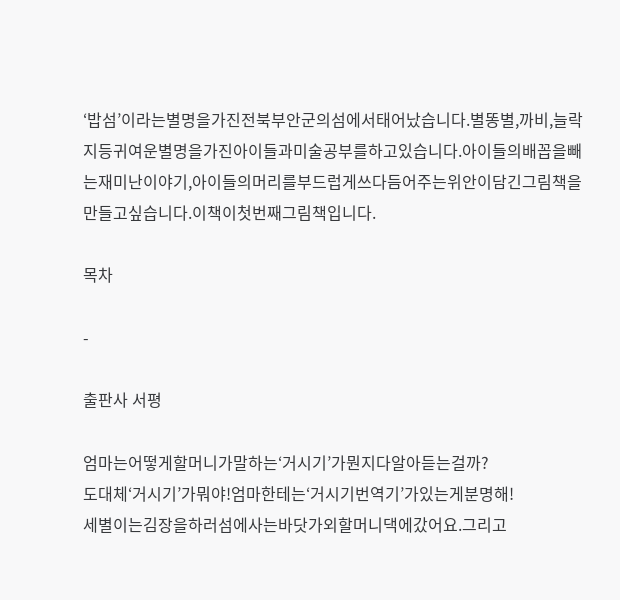‘밥섬’이라는별명을가진전북부안군의섬에서태어났습니다.별똥별,까비,늘락지등귀여운별명을가진아이들과미술공부를하고있습니다.아이들의배꼽을빼는재미난이야기,아이들의머리를부드럽게쓰다듬어주는위안이담긴그림책을만들고싶습니다.이책이첫번째그림책입니다.

목차

-

출판사 서평

엄마는어떻게할머니가말하는‘거시기’가뭔지다알아듣는걸까?
도대체‘거시기’가뭐야!엄마한테는‘거시기번역기’가있는게분명해!
세별이는김장을하러섬에사는바닷가외할머니댁에갔어요.그리고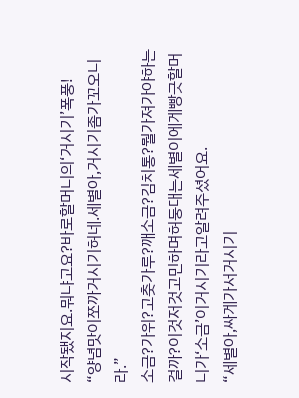시작됐지요.뭐냐고요?바로할머니의‘거시기’폭풍!
“양념맛이쪼까거시기허네.세별아,거시기좀가꼬오니라.”
소금?가위?고춧가루?깨소금?김치통?뭘가져가야하는걸까?이것저것고민하며허둥대는세별이에게빵긋할머니가‘소금’이거시기라고알려주셨어요.
“세별아,싸게가서거시기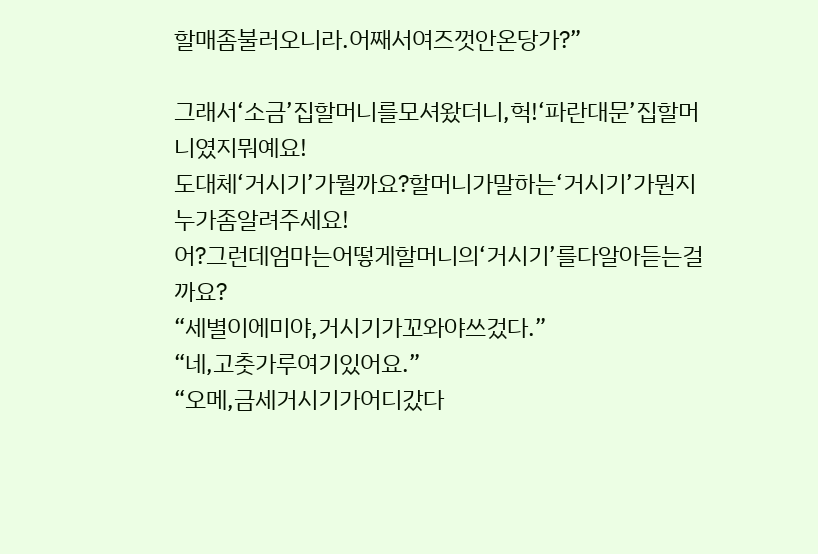할매좀불러오니라.어째서여즈껏안온당가?”

그래서‘소금’집할머니를모셔왔더니,헉!‘파란대문’집할머니였지뭐예요!
도대체‘거시기’가뭘까요?할머니가말하는‘거시기’가뭔지누가좀알려주세요!
어?그런데엄마는어떻게할머니의‘거시기’를다알아듣는걸까요?
“세별이에미야,거시기가꼬와야쓰겄다.”
“네,고춧가루여기있어요.”
“오메,금세거시기가어디갔다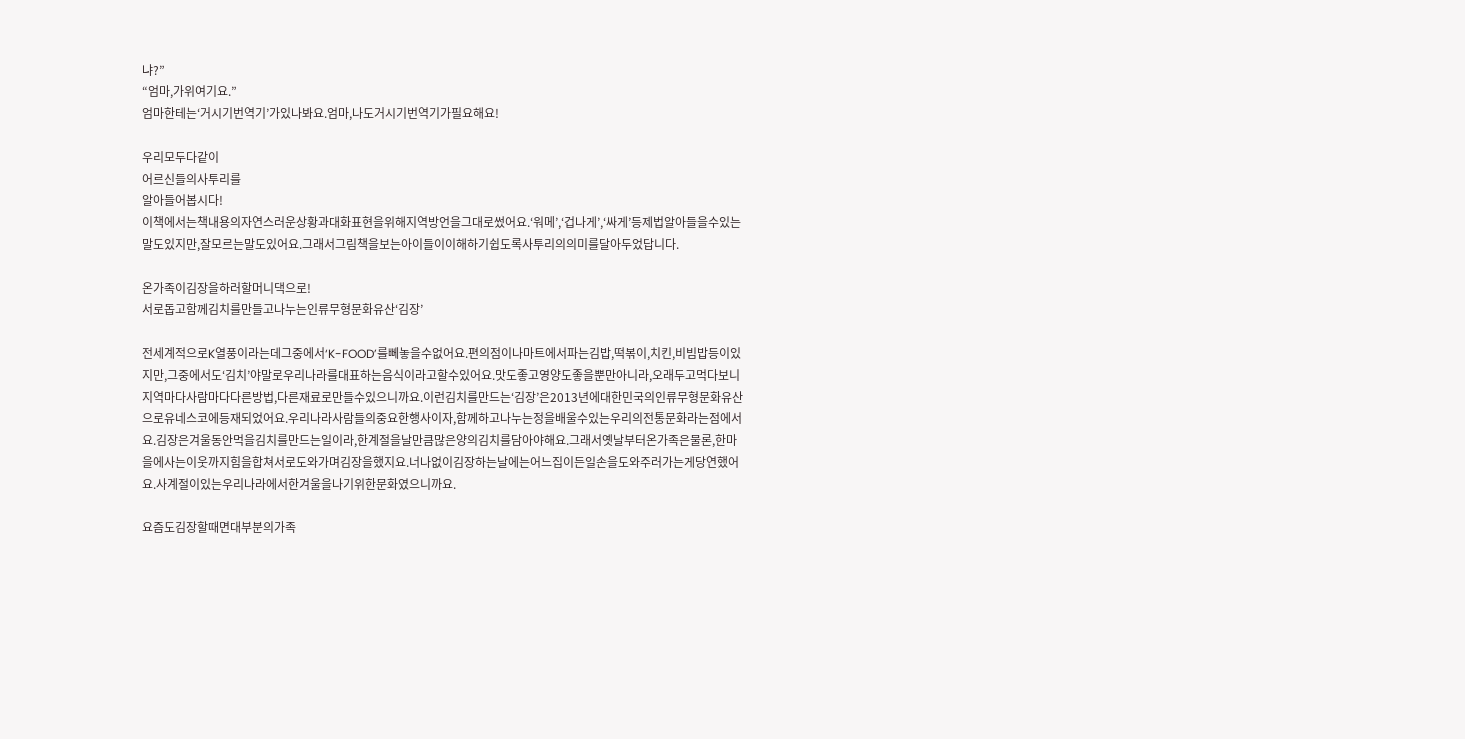냐?”
“엄마,가위여기요.”
엄마한테는‘거시기번역기’가있나봐요.엄마,나도거시기번역기가필요해요!

우리모두다같이
어르신들의사투리를
알아들어봅시다!
이책에서는책내용의자연스러운상황과대화표현을위해지역방언을그대로썼어요.‘워메’,‘겁나게’,‘싸게’등제법알아들을수있는말도있지만,잘모르는말도있어요.그래서그림책을보는아이들이이해하기쉽도록사투리의의미를달아두었답니다.

온가족이김장을하러할머니댁으로!
서로돕고함께김치를만들고나누는인류무형문화유산‘김장’

전세계적으로K열풍이라는데그중에서‘K-FOOD’를뻬놓을수없어요.편의점이나마트에서파는김밥,떡볶이,치킨,비빔밥등이있지만,그중에서도‘김치’야말로우리나라를대표하는음식이라고할수있어요.맛도좋고영양도좋을뿐만아니라,오래두고먹다보니지역마다사람마다다른방법,다른재료로만들수있으니까요.이런김치를만드는‘김장’은2013년에대한민국의인류무형문화유산으로유네스코에등재되었어요.우리나라사람들의중요한행사이자,함께하고나누는정을배울수있는우리의전통문화라는점에서요.김장은겨울동안먹을김치를만드는일이라,한계절을날만큼많은양의김치를담아야해요.그래서옛날부터온가족은물론,한마을에사는이웃까지힘을합쳐서로도와가며김장을했지요.너나없이김장하는날에는어느집이든일손을도와주러가는게당연했어요.사계절이있는우리나라에서한겨울을나기위한문화였으니까요.

요즘도김장할때면대부분의가족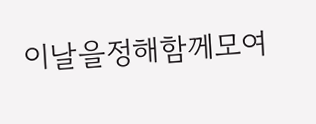이날을정해함께모여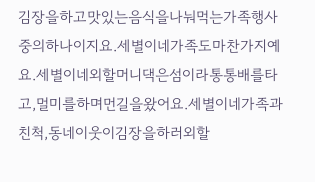김장을하고맛있는음식을나눠먹는가족행사중의하나이지요.세별이네가족도마찬가지예요.세별이네외할머니댁은섬이라통통배를타고,멀미를하며먼길을왔어요.세별이네가족과친척,동네이웃이김장을하러외할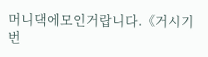머니댁에모인거랍니다.《거시기번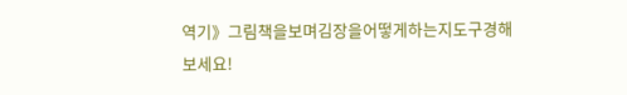역기》그림책을보며김장을어떻게하는지도구경해보세요!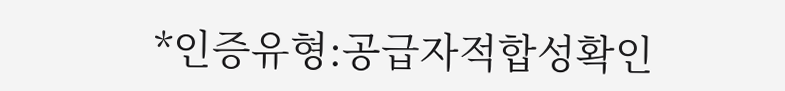*인증유형:공급자적합성확인